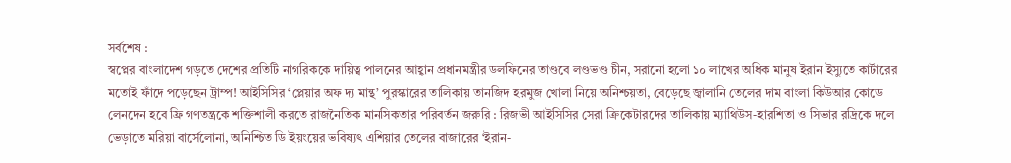সর্বশেষ :
স্বপ্নের বাংলাদেশ গড়তে দেশের প্রতিটি নাগরিককে দায়িত্ব পালনের আহ্বান প্রধানমন্ত্রীর ডলফিনের তাণ্ডবে লণ্ডভণ্ড চীন, সরানো হলো ১০ লাখের ‍অধিক মানুষ ইরান ইস্যুতে কার্টারের মতোই ফাঁদে পড়েছেন ট্রাম্প! আইসিসির ‘প্লেয়ার অফ দ্য মান্থ’ পুরস্কারের তালিকায় তানজিদ হরমুজ খোলা নিয়ে অনিশ্চয়তা, বেড়েছে জ্বালানি তেলের দাম বাংলা কিউআর কোডে লেনদেন হবে ফ্রি গণতন্ত্রকে শক্তিশালী করতে রাজনৈতিক মানসিকতার পরিবর্তন জরুরি : রিজভী আইসিসির সেরা ক্রিকেটারদের তালিকায় ম্যাথিউস-হারশিতা ও সিভার রদ্রিকে দলে ভেড়াতে মরিয়া বার্সেলোনা, অনিশ্চিত ডি ইয়ংয়ের ভবিষ্যৎ এশিয়ার তেলের বাজারের ‘ইরান-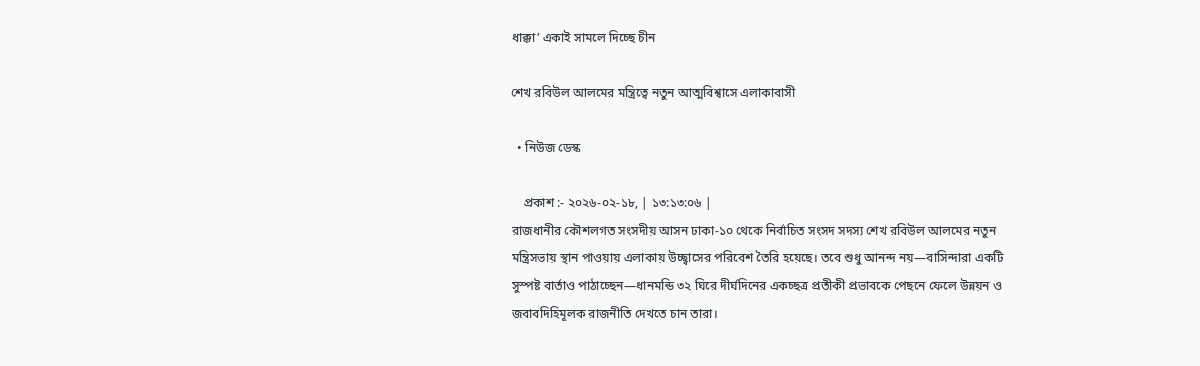ধাক্কা’ একাই সামলে দিচ্ছে চীন

শেখ রবিউল আলমের মন্ত্রিত্বে নতুন আত্মবিশ্বাসে এলাকাবাসী

  • নিউজ ডেস্ক

    প্রকাশ :- ২০২৬-০২-১৮, | ১৩:১৩:০৬ |
রাজধানীর কৌশলগত সংসদীয় আসন ঢাকা-১০ থেকে নির্বাচিত সংসদ সদস্য শেখ রবিউল আলমের নতুন মন্ত্রিসভায় স্থান পাওয়ায় এলাকায় উচ্ছ্বাসের পরিবেশ তৈরি হয়েছে। তবে শুধু আনন্দ নয়—বাসিন্দারা একটি সুস্পষ্ট বার্তাও পাঠাচ্ছেন—ধানমন্ডি ৩২ ঘিরে দীর্ঘদিনের একচ্ছত্র প্রতীকী প্রভাবকে পেছনে ফেলে উন্নয়ন ও জবাবদিহিমূলক রাজনীতি দেখতে চান তারা।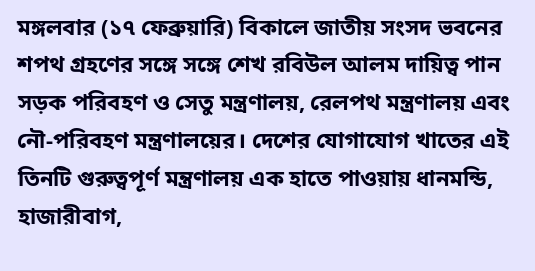মঙ্গলবার (১৭ ফেব্রুয়ারি) বিকালে জাতীয় সংসদ ভবনের শপথ গ্রহণের সঙ্গে সঙ্গে শেখ রবিউল আলম দায়িত্ব পান সড়ক পরিবহণ ও সেতু মন্ত্রণালয়, রেলপথ মন্ত্রণালয় এবং নৌ-পরিবহণ মন্ত্রণালয়ের। দেশের যোগাযোগ খাতের এই তিনটি গুরুত্বপূর্ণ মন্ত্রণালয় এক হাতে পাওয়ায় ধানমন্ডি, হাজারীবাগ,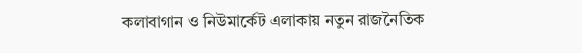কলাবাগান ও নিউমার্কেট এলাকায় নতুন রাজনৈতিক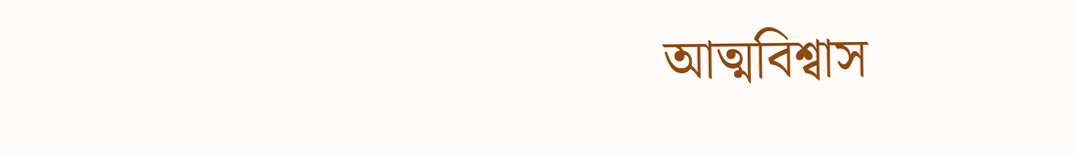আত্মবিশ্বাস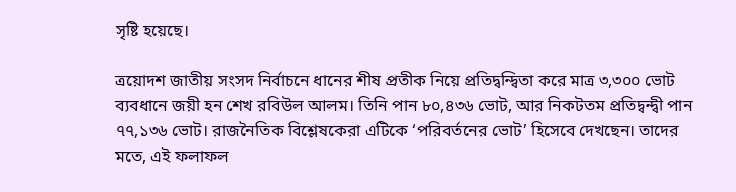সৃষ্টি হয়েছে।

ত্রয়োদশ জাতীয় সংসদ নির্বাচনে ধানের শীষ প্রতীক নিয়ে প্রতিদ্বন্দ্বিতা করে মাত্র ৩,৩০০ ভোট ব্যবধানে জয়ী হন শেখ রবিউল আলম। তিনি পান ৮০,৪৩৬ ভোট, আর নিকটতম প্রতিদ্বন্দ্বী পান ৭৭,১৩৬ ভোট। রাজনৈতিক বিশ্লেষকেরা এটিকে ‘পরিবর্তনের ভোট’ হিসেবে দেখছেন। তাদের মতে, এই ফলাফল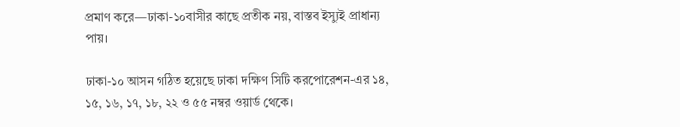প্রমাণ করে—ঢাকা-১০বাসীর কাছে প্রতীক নয়, বাস্তব ইস্যুই প্রাধান্য পায়।

ঢাকা-১০ আসন গঠিত হয়েছে ঢাকা দক্ষিণ সিটি করপোরেশন-এর ১৪, ১৫, ১৬, ১৭, ১৮, ২২ ও ৫৫ নম্বর ওয়ার্ড থেকে।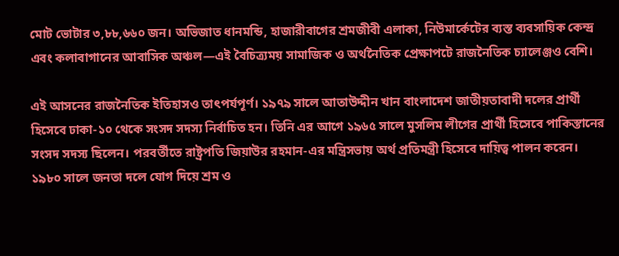মোট ভোটার ৩,৮৮,৬৬০ জন। অভিজাত ধানমন্ডি, হাজারীবাগের শ্রমজীবী এলাকা, নিউমার্কেটের ব্যস্ত ব্যবসায়িক কেন্দ্র এবং কলাবাগানের আবাসিক অঞ্চল—এই বৈচিত্র্যময় সামাজিক ও অর্থনৈতিক প্রেক্ষাপটে রাজনৈতিক চ্যালেঞ্জও বেশি।

এই আসনের রাজনৈতিক ইতিহাসও তাৎপর্যপূর্ণ। ১৯৭৯ সালে আতাউদ্দীন খান বাংলাদেশ জাতীয়তাবাদী দলের প্রার্থী হিসেবে ঢাকা-১০ থেকে সংসদ সদস্য নির্বাচিত হন। তিনি এর আগে ১৯৬৫ সালে মুসলিম লীগের প্রার্থী হিসেবে পাকিস্তানের সংসদ সদস্য ছিলেন। পরবর্তীতে রাষ্ট্রপতি জিয়াউর রহমান-এর মন্ত্রিসভায় অর্থ প্রতিমন্ত্রী হিসেবে দায়িত্ব পালন করেন। ১৯৮০ সালে জনতা দলে যোগ দিয়ে শ্রম ও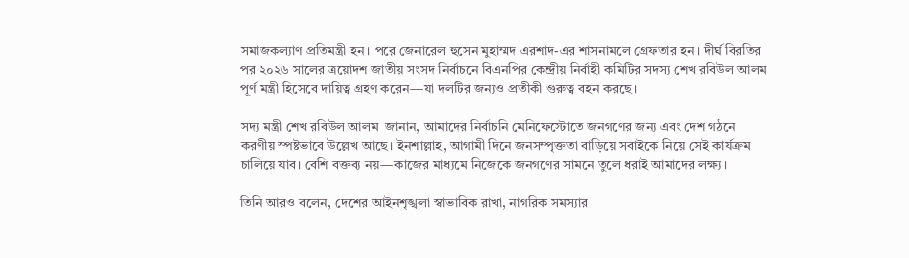সমাজকল্যাণ প্রতিমন্ত্রী হন। পরে জেনারেল হুসেন মুহাম্মদ এরশাদ-এর শাসনামলে গ্রেফতার হন। দীর্ঘ বিরতির পর ২০২৬ সালের ত্রয়োদশ জাতীয় সংসদ নির্বাচনে বিএনপির কেন্দ্রীয় নির্বাহী কমিটির সদস্য শেখ রবিউল আলম পূর্ণ মন্ত্রী হিসেবে দায়িত্ব গ্রহণ করেন—যা দলটির জন্যও প্রতীকী গুরুত্ব বহন করছে।

সদ্য মন্ত্রী শেখ রবিউল আলম  জানান, আমাদের নির্বাচনি মেনিফেস্টোতে জনগণের জন্য এবং দেশ গঠনে করণীয় স্পষ্টভাবে উল্লেখ আছে। ইনশাল্লাহ, আগামী দিনে জনসম্পৃক্ততা বাড়িয়ে সবাইকে নিয়ে সেই কার্যক্রম চালিয়ে যাব। বেশি বক্তব্য নয়—কাজের মাধ্যমে নিজেকে জনগণের সামনে তুলে ধরাই আমাদের লক্ষ্য।

তিনি আরও বলেন, দেশের আইনশৃঙ্খলা স্বাভাবিক রাখা, নাগরিক সমস্যার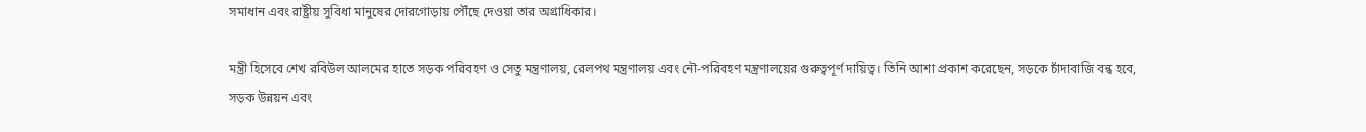সমাধান এবং রাষ্ট্রীয় সুবিধা মানুষের দোরগোড়ায় পৌঁছে দেওয়া তার অগ্রাধিকার।

মন্ত্রী হিসেবে শেখ রবিউল আলমের হাতে সড়ক পরিবহণ ও সেতু মন্ত্রণালয়, রেলপথ মন্ত্রণালয় এবং নৌ-পরিবহণ মন্ত্রণালয়ের গুরুত্বপূর্ণ দায়িত্ব। তিনি আশা প্রকাশ করেছেন, সড়কে চাঁদাবাজি বন্ধ হবে, সড়ক উন্নয়ন এবং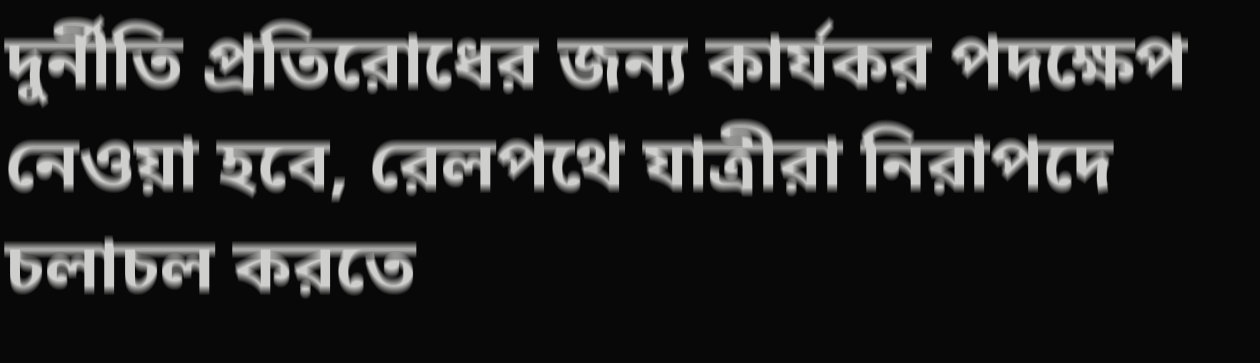দুর্নীতি প্রতিরোধের জন্য কার্যকর পদক্ষেপ নেওয়া হবে, রেলপথে যাত্রীরা নিরাপদে চলাচল করতে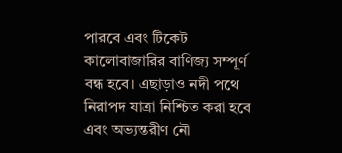পারবে এবং টিকেট কালোবাজারির বাণিজ্য সম্পূর্ণ বন্ধ হবে। এছাড়াও নদী পথে নিরাপদ যাত্রা নিশ্চিত করা হবে এবং অভ্যন্তরীণ নৌ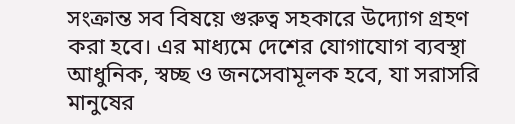সংক্রান্ত সব বিষয়ে গুরুত্ব সহকারে উদ্যোগ গ্রহণ করা হবে। এর মাধ্যমে দেশের যোগাযোগ ব্যবস্থা আধুনিক, স্বচ্ছ ও জনসেবামূলক হবে, যা সরাসরি মানুষের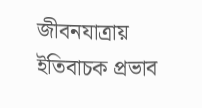জীবনযাত্রায় ইতিবাচক প্রভাব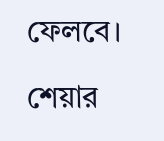ফেলবে।

শেয়ার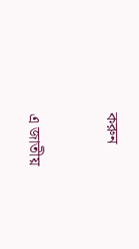করুন



এ জাতীয়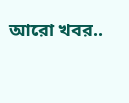আরো খবর..